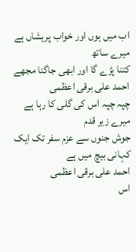اب میں ہوں اور خواب پریشاں ہے میرے ساتھ
کتنا پڑے گا اور ابھی جاگنا مجھے
احمد علی برقی اعظمی
چپہ چپہ اس کی گلی کا رہا ہے میرے زیر قدم
جوش جنوں سے عزم سفر تک ایک کہانی بیچ میں ہے
احمد علی برقی اعظمی
اس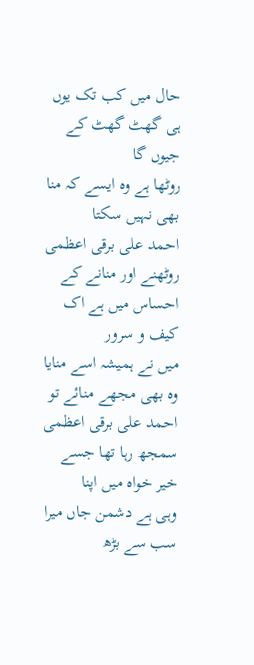حال میں کب تک یوں ہی گھٹ گھٹ کے جیوں گا
روٹھا ہے وہ ایسے کہ منا بھی نہیں سکتا
احمد علی برقی اعظمی
روٹھنے اور منانے کے احساس میں ہے اک کیف و سرور
میں نے ہمیشہ اسے منایا وہ بھی مجھے منائے تو
احمد علی برقی اعظمی
سمجھ رہا تھا جسے خیر خواہ میں اپنا
وہی ہے دشمن جاں میرا سب سے بڑھ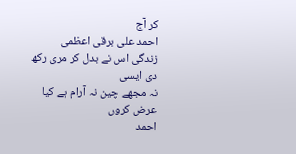کر آج
احمد علی برقی اعظمی
زندگی اس نے بدل کر مری رکھ دی ایسی
نہ مجھے چین نہ آرام ہے کیا عرض کروں
احمد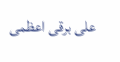علی برقی اعظمی